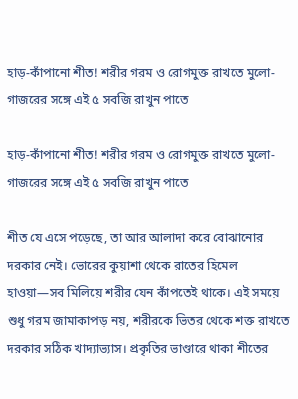হাড়-কাঁপানো শীত! শরীর গরম ও রোগমুক্ত রাখতে মুলো-গাজরের সঙ্গে এই ৫ সবজি রাখুন পাতে

হাড়-কাঁপানো শীত! শরীর গরম ও রোগমুক্ত রাখতে মুলো-গাজরের সঙ্গে এই ৫ সবজি রাখুন পাতে

শীত যে এসে পড়েছে, তা আর আলাদা করে বোঝানোর দরকার নেই। ভোরের কুয়াশা থেকে রাতের হিমেল হাওয়া—সব মিলিয়ে শরীর যেন কাঁপতেই থাকে। এই সময়ে শুধু গরম জামাকাপড় নয়, শরীরকে ভিতর থেকে শক্ত রাখতে দরকার সঠিক খাদ্যাভ্যাস। প্রকৃতির ভাণ্ডারে থাকা শীতের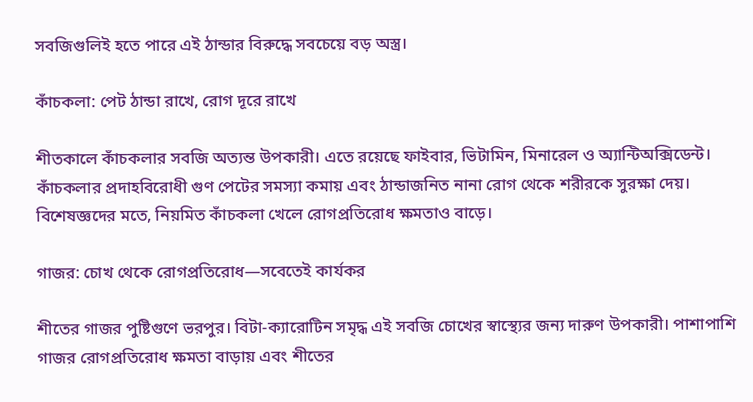সবজিগুলিই হতে পারে এই ঠান্ডার বিরুদ্ধে সবচেয়ে বড় অস্ত্র।

কাঁচকলা: পেট ঠান্ডা রাখে, রোগ দূরে রাখে

শীতকালে কাঁচকলার সবজি অত্যন্ত উপকারী। এতে রয়েছে ফাইবার, ভিটামিন, মিনারেল ও অ্যান্টিঅক্সিডেন্ট। কাঁচকলার প্রদাহবিরোধী গুণ পেটের সমস্যা কমায় এবং ঠান্ডাজনিত নানা রোগ থেকে শরীরকে সুরক্ষা দেয়। বিশেষজ্ঞদের মতে, নিয়মিত কাঁচকলা খেলে রোগপ্রতিরোধ ক্ষমতাও বাড়ে।

গাজর: চোখ থেকে রোগপ্রতিরোধ—সবেতেই কার্যকর

শীতের গাজর পুষ্টিগুণে ভরপুর। বিটা-ক্যারোটিন সমৃদ্ধ এই সবজি চোখের স্বাস্থ্যের জন্য দারুণ উপকারী। পাশাপাশি গাজর রোগপ্রতিরোধ ক্ষমতা বাড়ায় এবং শীতের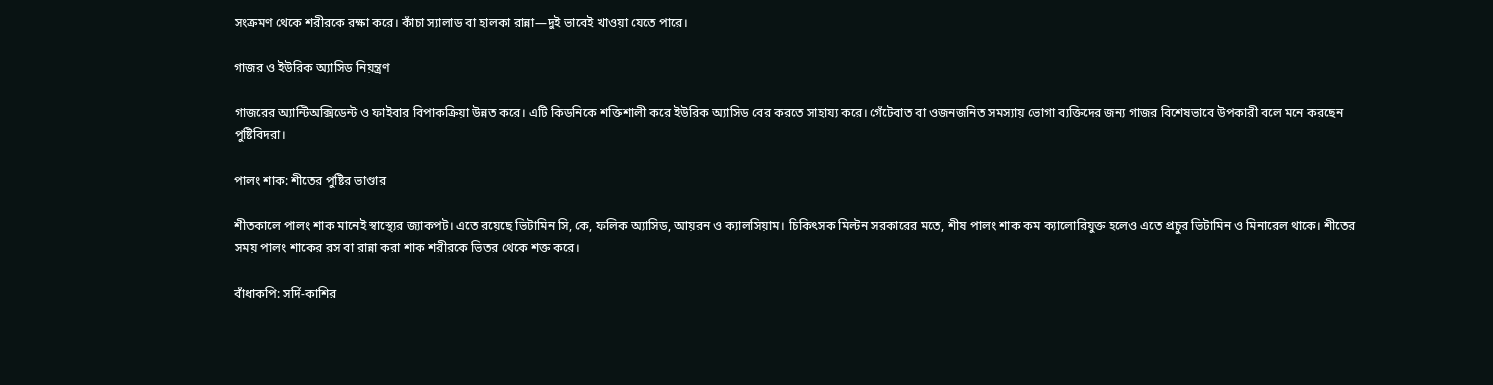সংক্রমণ থেকে শরীরকে রক্ষা করে। কাঁচা স্যালাড বা হালকা রান্না—দুই ভাবেই খাওয়া যেতে পারে।

গাজর ও ইউরিক অ্যাসিড নিয়ন্ত্রণ

গাজরের অ্যান্টিঅক্সিডেন্ট ও ফাইবার বিপাকক্রিয়া উন্নত করে। এটি কিডনিকে শক্তিশালী করে ইউরিক অ্যাসিড বের করতে সাহায্য করে। গেঁটেবাত বা ওজনজনিত সমস্যায় ভোগা ব্যক্তিদের জন্য গাজর বিশেষভাবে উপকারী বলে মনে করছেন পুষ্টিবিদরা।

পালং শাক: শীতের পুষ্টির ভাণ্ডার

শীতকালে পালং শাক মানেই স্বাস্থ্যের জ্যাকপট। এতে রয়েছে ভিটামিন সি, কে, ফলিক অ্যাসিড, আয়রন ও ক্যালসিয়াম। চিকিৎসক মিল্টন সরকারের মতে, শীষ পালং শাক কম ক্যালোরিযুক্ত হলেও এতে প্রচুর ভিটামিন ও মিনারেল থাকে। শীতের সময় পালং শাকের রস বা রান্না করা শাক শরীরকে ভিতর থেকে শক্ত করে।

বাঁধাকপি: সর্দি-কাশির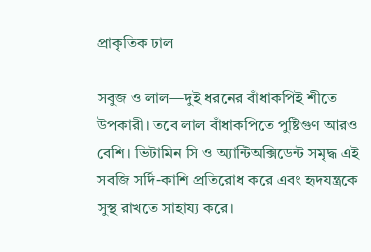প্রাকৃতিক ঢাল

সবুজ ও লাল—দুই ধরনের বাঁধাকপিই শীতে উপকারী। তবে লাল বাঁধাকপিতে পুষ্টিগুণ আরও বেশি। ভিটামিন সি ও অ্যান্টিঅক্সিডেন্ট সমৃদ্ধ এই সবজি সর্দি-কাশি প্রতিরোধ করে এবং হৃদযন্ত্রকে সুস্থ রাখতে সাহায্য করে।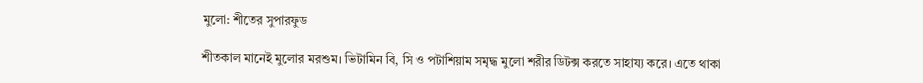মুলো: শীতের সুপারফুড

শীতকাল মানেই মুলোর মরশুম। ভিটামিন বি, সি ও পটাশিয়াম সমৃদ্ধ মুলো শরীর ডিটক্স করতে সাহায্য করে। এতে থাকা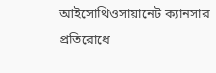আইসোথিওসায়ানেট ক্যানসার প্রতিরোধে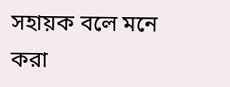সহায়ক বলে মনে করা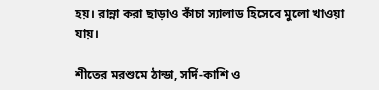হয়। রান্না করা ছাড়াও কাঁচা স্যালাড হিসেবে মুলো খাওয়া যায়।

শীতের মরশুমে ঠান্ডা, সর্দি-কাশি ও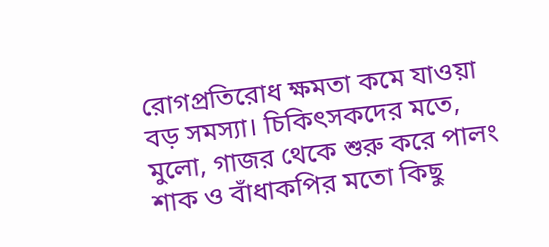রোগপ্রতিরোধ ক্ষমতা কমে যাওয়া বড় সমস্যা। চিকিৎসকদের মতে, মুলো, গাজর থেকে শুরু করে পালং শাক ও বাঁধাকপির মতো কিছু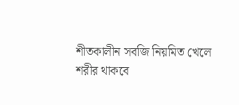শীতকালীন সবজি নিয়মিত খেলে শরীর থাকবে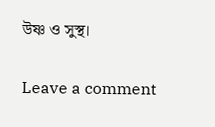উষ্ণ ও সুস্থ।

Leave a comment